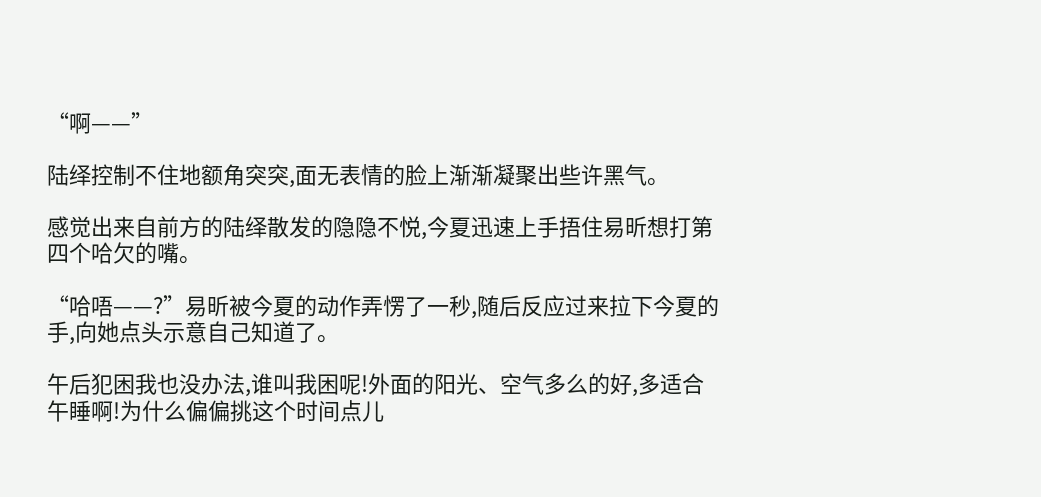“啊——”

陆绎控制不住地额角突突,面无表情的脸上渐渐凝聚出些许黑气。

感觉出来自前方的陆绎散发的隐隐不悦,今夏迅速上手捂住易昕想打第四个哈欠的嘴。

“哈唔——?”易昕被今夏的动作弄愣了一秒,随后反应过来拉下今夏的手,向她点头示意自己知道了。

午后犯困我也没办法,谁叫我困呢!外面的阳光、空气多么的好,多适合午睡啊!为什么偏偏挑这个时间点儿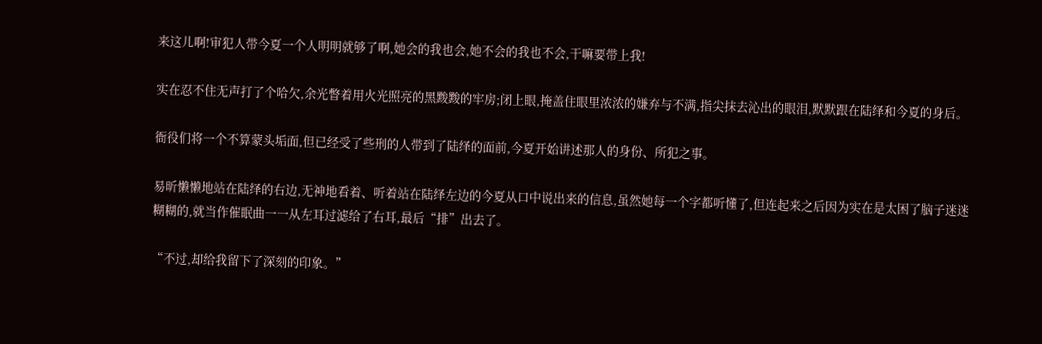来这儿啊!审犯人带今夏一个人明明就够了啊,她会的我也会,她不会的我也不会,干嘛要带上我!

实在忍不住无声打了个哈欠,余光瞥着用火光照亮的黑黢黢的牢房;闭上眼,掩盖住眼里浓浓的嫌弃与不满,指尖抹去沁出的眼泪,默默跟在陆绎和今夏的身后。

衙役们将一个不算蒙头垢面,但已经受了些刑的人带到了陆绎的面前,今夏开始讲述那人的身份、所犯之事。

易昕懒懒地站在陆绎的右边,无神地看着、听着站在陆绎左边的今夏从口中说出来的信息,虽然她每一个字都听懂了,但连起来之后因为实在是太困了脑子迷迷糊糊的,就当作催眠曲一一从左耳过滤给了右耳,最后“排”出去了。

“不过,却给我留下了深刻的印象。”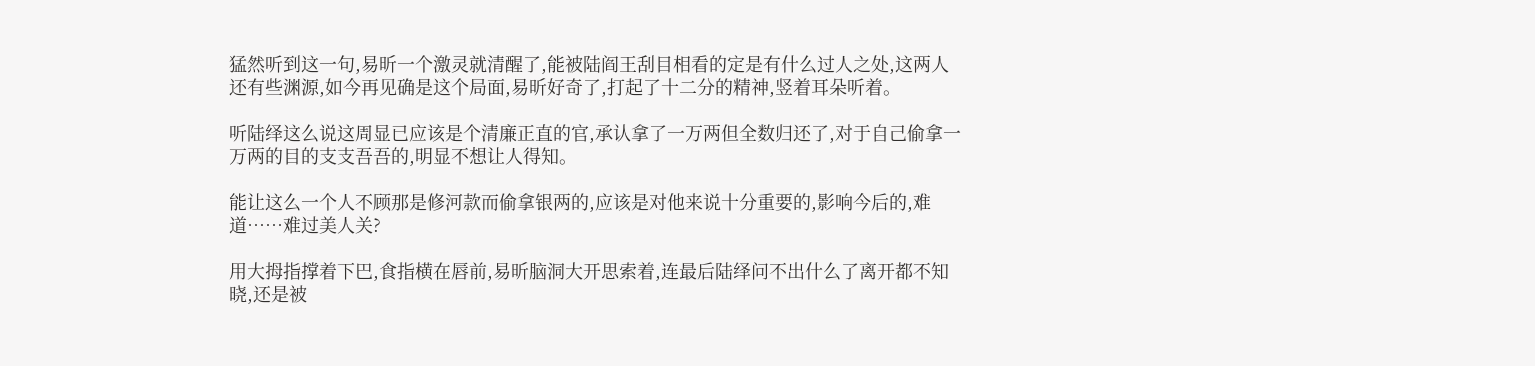猛然听到这一句,易昕一个激灵就清醒了,能被陆阎王刮目相看的定是有什么过人之处,这两人还有些渊源,如今再见确是这个局面,易昕好奇了,打起了十二分的精神,竖着耳朵听着。

听陆绎这么说这周显已应该是个清廉正直的官,承认拿了一万两但全数归还了,对于自己偷拿一万两的目的支支吾吾的,明显不想让人得知。

能让这么一个人不顾那是修河款而偷拿银两的,应该是对他来说十分重要的,影响今后的,难道……难过美人关?

用大拇指撑着下巴,食指横在唇前,易昕脑洞大开思索着,连最后陆绎问不出什么了离开都不知晓,还是被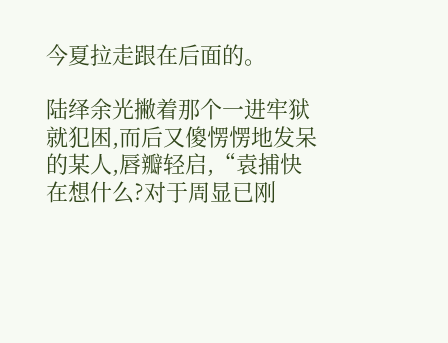今夏拉走跟在后面的。

陆绎余光撇着那个一进牢狱就犯困,而后又傻愣愣地发呆的某人,唇瓣轻启,“袁捕快在想什么?对于周显已刚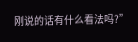刚说的话有什么看法吗?”